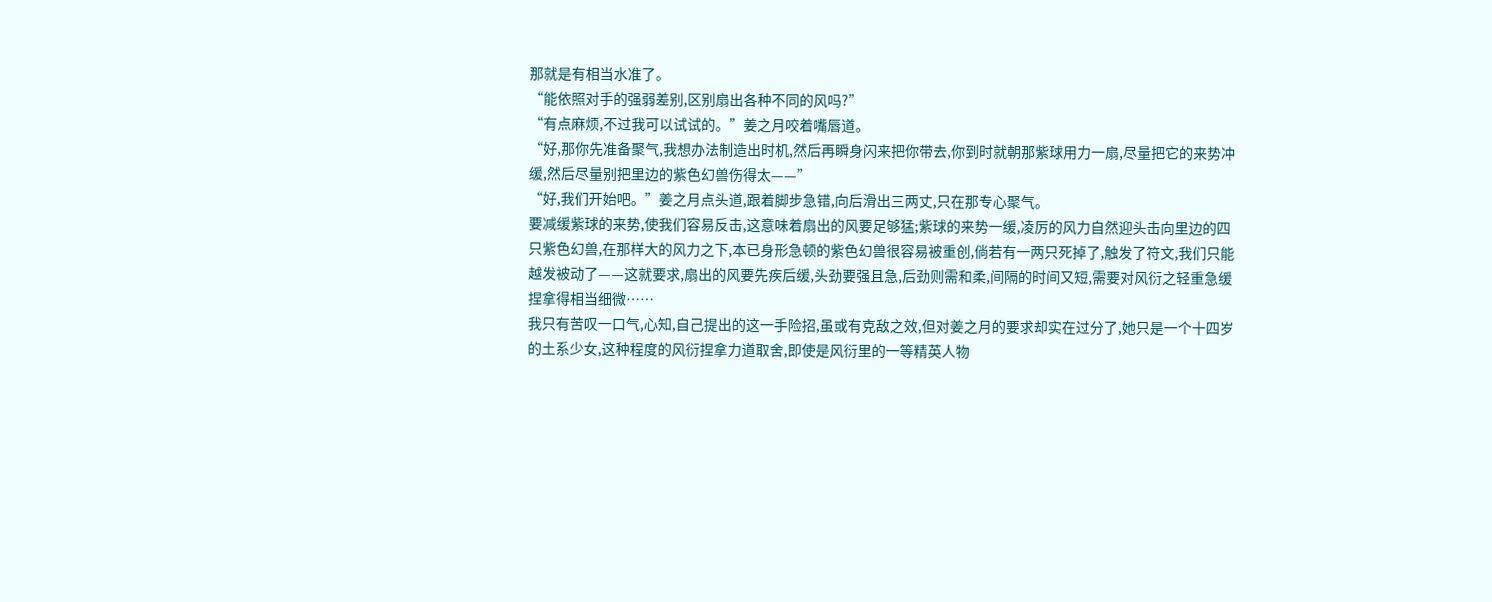那就是有相当水准了。
“能依照对手的强弱差别,区别扇出各种不同的风吗?”
“有点麻烦,不过我可以试试的。”姜之月咬着嘴唇道。
“好,那你先准备聚气,我想办法制造出时机,然后再瞬身闪来把你带去,你到时就朝那紫球用力一扇,尽量把它的来势冲缓,然后尽量别把里边的紫色幻兽伤得太——”
“好,我们开始吧。”姜之月点头道,跟着脚步急错,向后滑出三两丈,只在那专心聚气。
要减缓紫球的来势,使我们容易反击,这意味着扇出的风要足够猛;紫球的来势一缓,凌厉的风力自然迎头击向里边的四只紫色幻兽,在那样大的风力之下,本已身形急顿的紫色幻兽很容易被重创,倘若有一两只死掉了,触发了符文,我们只能越发被动了——这就要求,扇出的风要先疾后缓,头劲要强且急,后劲则需和柔,间隔的时间又短,需要对风衍之轻重急缓捏拿得相当细微……
我只有苦叹一口气,心知,自己提出的这一手险招,虽或有克敌之效,但对姜之月的要求却实在过分了,她只是一个十四岁的土系少女,这种程度的风衍捏拿力道取舍,即使是风衍里的一等精英人物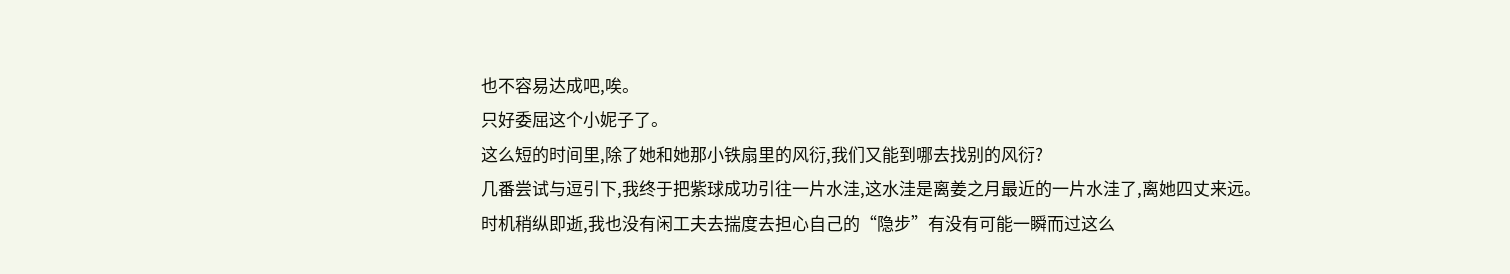也不容易达成吧,唉。
只好委屈这个小妮子了。
这么短的时间里,除了她和她那小铁扇里的风衍,我们又能到哪去找别的风衍?
几番尝试与逗引下,我终于把紫球成功引往一片水洼,这水洼是离姜之月最近的一片水洼了,离她四丈来远。
时机稍纵即逝,我也没有闲工夫去揣度去担心自己的“隐步”有没有可能一瞬而过这么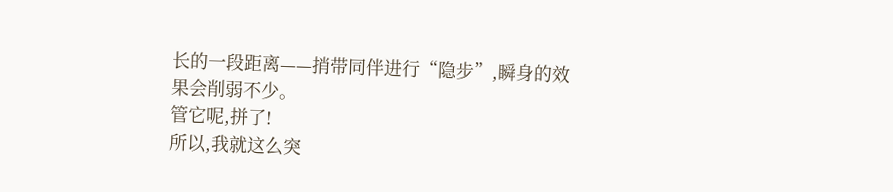长的一段距离——捎带同伴进行“隐步”,瞬身的效果会削弱不少。
管它呢,拼了!
所以,我就这么突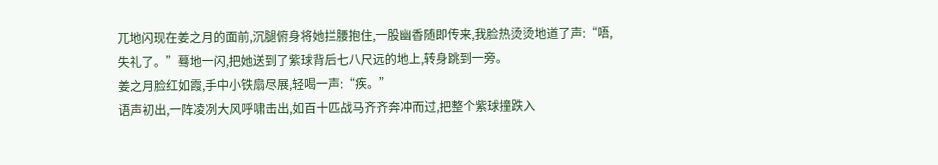兀地闪现在姜之月的面前,沉腿俯身将她拦腰抱住,一股幽香随即传来,我脸热烫烫地道了声:“唔,失礼了。”蓦地一闪,把她送到了紫球背后七八尺远的地上,转身跳到一旁。
姜之月脸红如霞,手中小铁扇尽展,轻喝一声:“疾。”
语声初出,一阵凌冽大风呼啸击出,如百十匹战马齐齐奔冲而过,把整个紫球撞跌入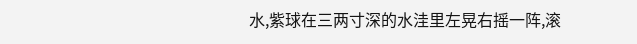水,紫球在三两寸深的水洼里左晃右摇一阵,滚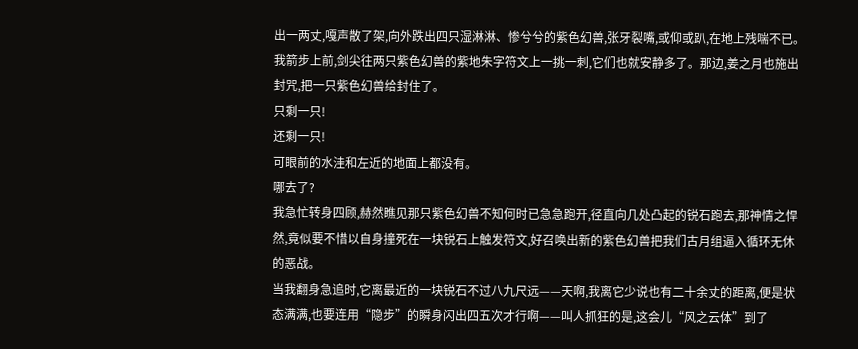出一两丈,嘎声散了架,向外跌出四只湿淋淋、惨兮兮的紫色幻兽,张牙裂嘴,或仰或趴,在地上残喘不已。
我箭步上前,剑尖往两只紫色幻兽的紫地朱字符文上一挑一刺,它们也就安静多了。那边,姜之月也施出封咒,把一只紫色幻兽给封住了。
只剩一只!
还剩一只!
可眼前的水洼和左近的地面上都没有。
哪去了?
我急忙转身四顾,赫然瞧见那只紫色幻兽不知何时已急急跑开,径直向几处凸起的锐石跑去,那神情之悍然,竟似要不惜以自身撞死在一块锐石上触发符文,好召唤出新的紫色幻兽把我们古月组逼入循环无休的恶战。
当我翻身急追时,它离最近的一块锐石不过八九尺远——天啊,我离它少说也有二十余丈的距离,便是状态满满,也要连用“隐步”的瞬身闪出四五次才行啊——叫人抓狂的是,这会儿“风之云体”到了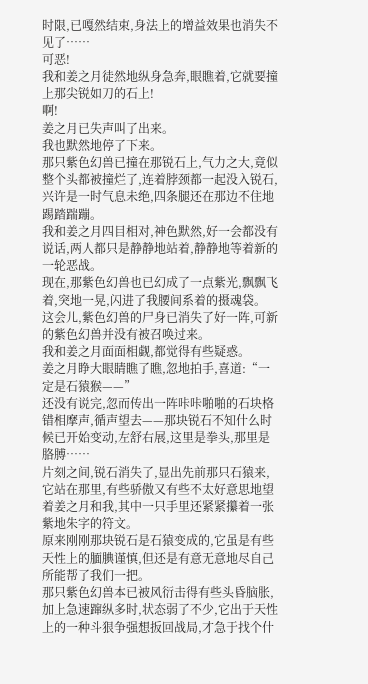时限,已嘎然结束,身法上的增益效果也消失不见了……
可恶!
我和姜之月徒然地纵身急奔,眼瞧着,它就要撞上那尖锐如刀的石上!
啊!
姜之月已失声叫了出来。
我也默然地停了下来。
那只紫色幻兽已撞在那锐石上,气力之大,竟似整个头都被撞烂了,连着脖颈都一起没入锐石,兴许是一时气息未绝,四条腿还在那边不住地踢踏踹蹦。
我和姜之月四目相对,神色默然,好一会都没有说话,两人都只是静静地站着,静静地等着新的一轮恶战。
现在,那紫色幻兽也已幻成了一点紫光,飘飘飞着,突地一晃,闪进了我腰间系着的摄魂袋。
这会儿,紫色幻兽的尸身已消失了好一阵,可新的紫色幻兽并没有被召唤过来。
我和姜之月面面相觑,都觉得有些疑惑。
姜之月睁大眼睛瞧了瞧,忽地拍手,喜道:“一定是石猿猴——”
还没有说完,忽而传出一阵咔咔啪啪的石块格错相摩声,循声望去——那块锐石不知什么时候已开始变动,左舒右展,这里是拳头,那里是胳膊……
片刻之间,锐石消失了,显出先前那只石猿来,它站在那里,有些骄傲又有些不太好意思地望着姜之月和我,其中一只手里还紧紧攥着一张紫地朱字的符文。
原来刚刚那块锐石是石猿变成的,它虽是有些天性上的腼腆谨慎,但还是有意无意地尽自己所能帮了我们一把。
那只紫色幻兽本已被风衍击得有些头昏脑胀,加上急速蹿纵多时,状态弱了不少,它出于天性上的一种斗狠争强想扳回战局,才急于找个什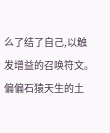么了结了自己,以触发增益的召唤符文。
偏偏石猿天生的土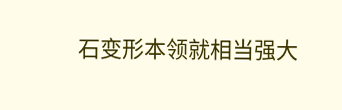石变形本领就相当强大